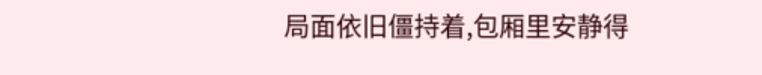局面依旧僵持着,包厢里安静得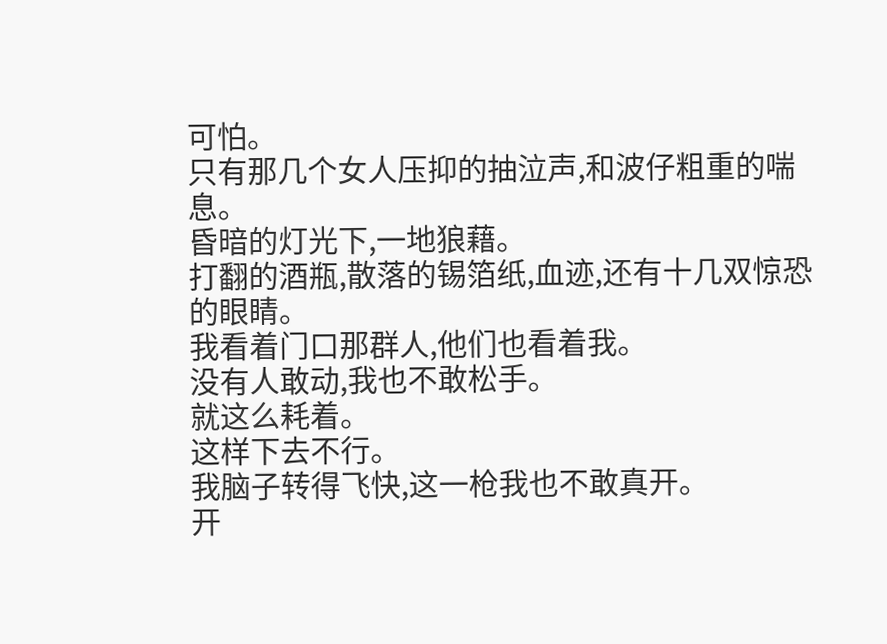可怕。
只有那几个女人压抑的抽泣声,和波仔粗重的喘息。
昏暗的灯光下,一地狼藉。
打翻的酒瓶,散落的锡箔纸,血迹,还有十几双惊恐的眼睛。
我看着门口那群人,他们也看着我。
没有人敢动,我也不敢松手。
就这么耗着。
这样下去不行。
我脑子转得飞快,这一枪我也不敢真开。
开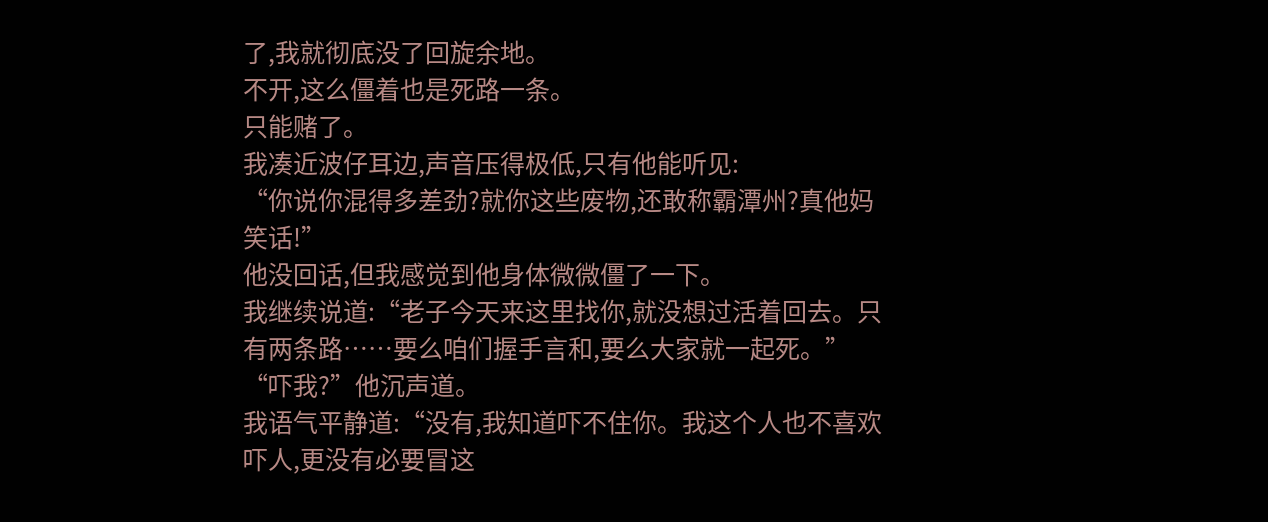了,我就彻底没了回旋余地。
不开,这么僵着也是死路一条。
只能赌了。
我凑近波仔耳边,声音压得极低,只有他能听见:
“你说你混得多差劲?就你这些废物,还敢称霸潭州?真他妈笑话!”
他没回话,但我感觉到他身体微微僵了一下。
我继续说道:“老子今天来这里找你,就没想过活着回去。只有两条路……要么咱们握手言和,要么大家就一起死。”
“吓我?”他沉声道。
我语气平静道:“没有,我知道吓不住你。我这个人也不喜欢吓人,更没有必要冒这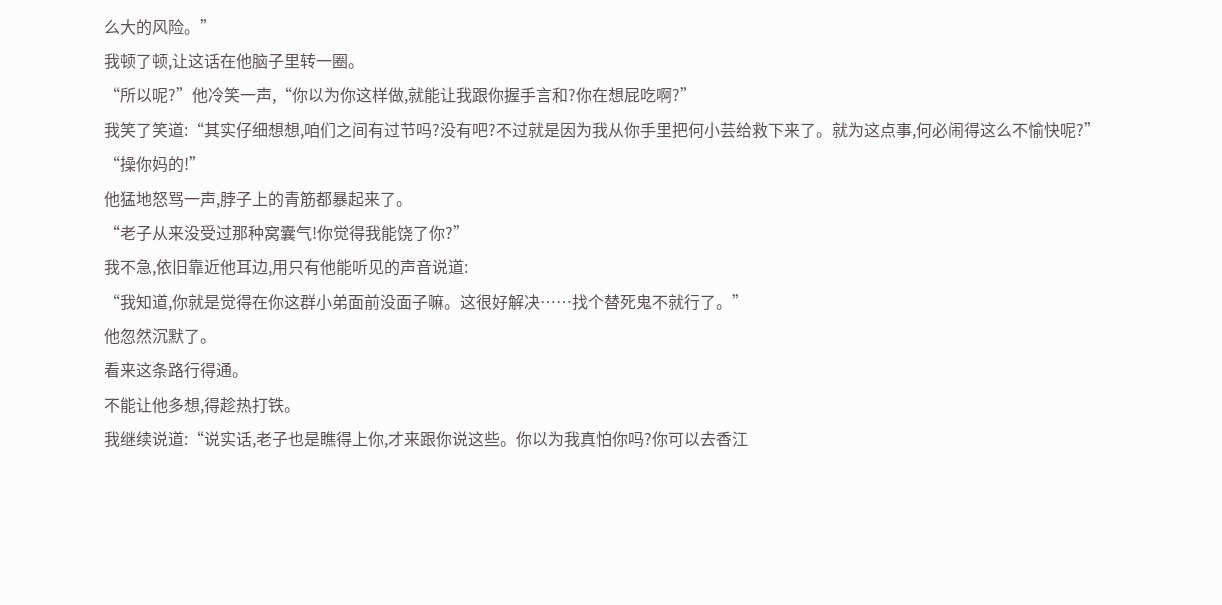么大的风险。”
我顿了顿,让这话在他脑子里转一圈。
“所以呢?”他冷笑一声,“你以为你这样做,就能让我跟你握手言和?你在想屁吃啊?”
我笑了笑道:“其实仔细想想,咱们之间有过节吗?没有吧?不过就是因为我从你手里把何小芸给救下来了。就为这点事,何必闹得这么不愉快呢?”
“操你妈的!”
他猛地怒骂一声,脖子上的青筋都暴起来了。
“老子从来没受过那种窝囊气!你觉得我能饶了你?”
我不急,依旧靠近他耳边,用只有他能听见的声音说道:
“我知道,你就是觉得在你这群小弟面前没面子嘛。这很好解决……找个替死鬼不就行了。”
他忽然沉默了。
看来这条路行得通。
不能让他多想,得趁热打铁。
我继续说道:“说实话,老子也是瞧得上你,才来跟你说这些。你以为我真怕你吗?你可以去香江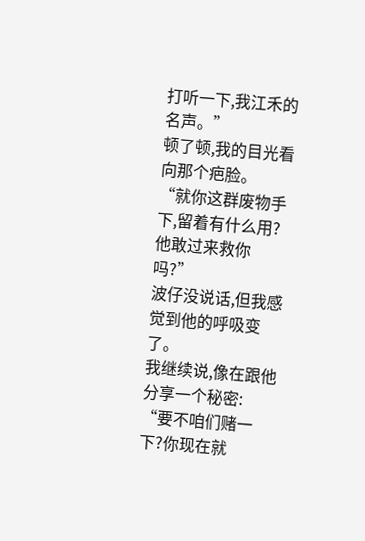打听一下,我江禾的名声。”
顿了顿,我的目光看向那个疤脸。
“就你这群废物手下,留着有什么用?他敢过来救你吗?”
波仔没说话,但我感觉到他的呼吸变了。
我继续说,像在跟他分享一个秘密:
“要不咱们赌一下?你现在就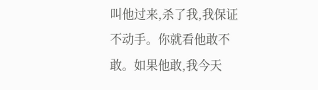叫他过来,杀了我,我保证不动手。你就看他敢不敢。如果他敢,我今天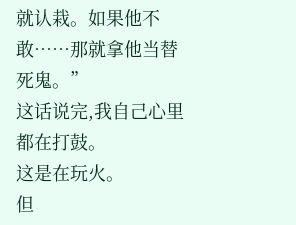就认栽。如果他不敢……那就拿他当替死鬼。”
这话说完,我自己心里都在打鼓。
这是在玩火。
但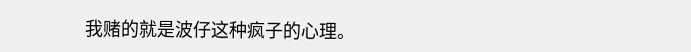我赌的就是波仔这种疯子的心理。